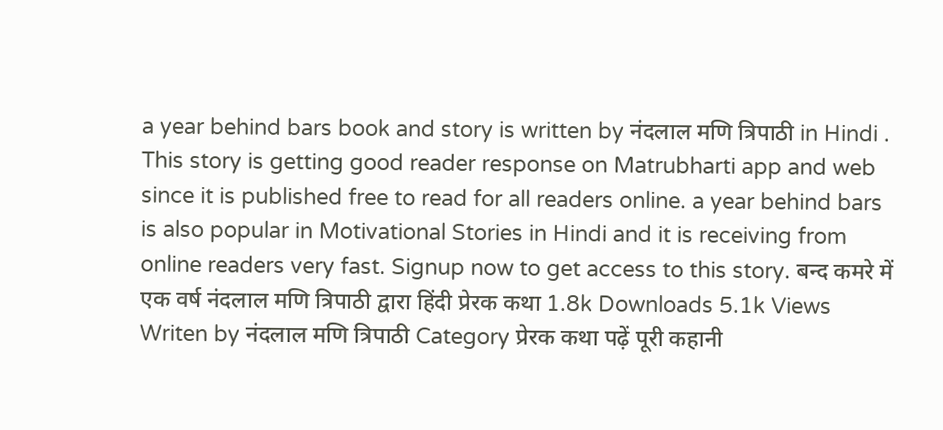a year behind bars book and story is written by नंदलाल मणि त्रिपाठी in Hindi . This story is getting good reader response on Matrubharti app and web since it is published free to read for all readers online. a year behind bars is also popular in Motivational Stories in Hindi and it is receiving from online readers very fast. Signup now to get access to this story. बन्द कमरे में एक वर्ष नंदलाल मणि त्रिपाठी द्वारा हिंदी प्रेरक कथा 1.8k Downloads 5.1k Views Writen by नंदलाल मणि त्रिपाठी Category प्रेरक कथा पढ़ें पूरी कहानी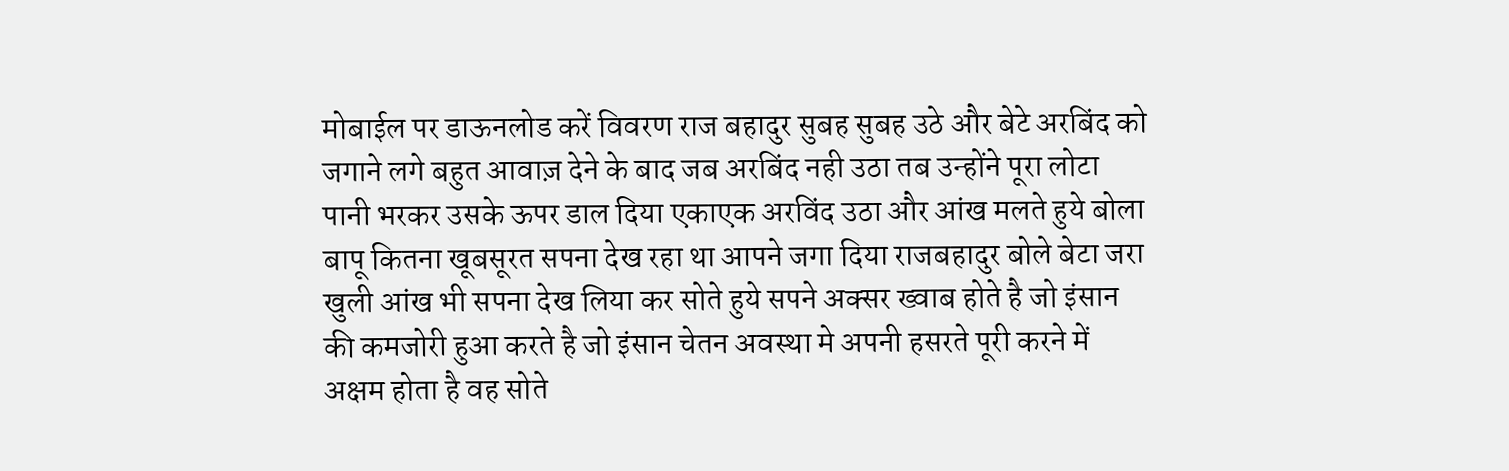मोबाईल पर डाऊनलोड करें विवरण राज बहादुर सुबह सुबह उठे और बेटे अरबिंद को जगाने लगे बहुत आवाज़ देने के बाद जब अरबिंद नही उठा तब उन्होंने पूरा लोटा पानी भरकर उसके ऊपर डाल दिया एकाएक अरविंद उठा और आंख मलते हुये बोला बापू कितना खूबसूरत सपना देख रहा था आपने जगा दिया राजबहादुर बोले बेटा जरा खुली आंख भी सपना देख लिया कर सोते हुये सपने अक्सर ख्वाब होते है जो इंसान की कमजोरी हुआ करते है जो इंसान चेतन अवस्था मे अपनी हसरते पूरी करने में अक्षम होता है वह सोते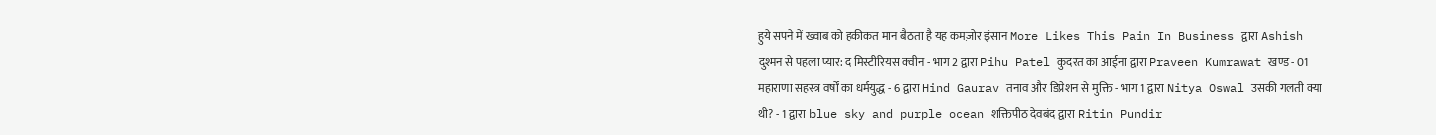हुये सपने में ख्वाब को हकीकत मान बैठता है यह कमज़ोर इंसान More Likes This Pain In Business द्वारा Ashish दुश्मन से पहला प्यार: द मिस्टीरियस क्वीन - भाग 2 द्वारा Pihu Patel कुदरत का आईना द्वारा Praveen Kumrawat खण्ड - 01 महाराणा सहस्त्र वर्षों का धर्मयुद्ध - 6 द्वारा Hind Gaurav तनाव और डिप्रेशन से मुक्ति - भाग 1 द्वारा Nitya Oswal उसकी गलती क्या थी? - 1 द्वारा blue sky and purple ocean शक्तिपीठ देवबंद द्वारा Ritin Pundir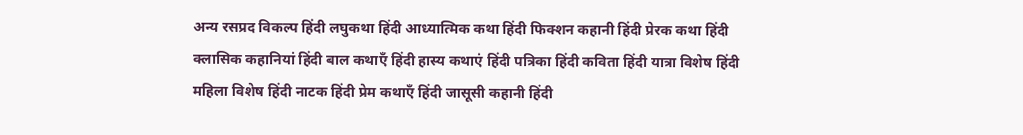अन्य रसप्रद विकल्प हिंदी लघुकथा हिंदी आध्यात्मिक कथा हिंदी फिक्शन कहानी हिंदी प्रेरक कथा हिंदी क्लासिक कहानियां हिंदी बाल कथाएँ हिंदी हास्य कथाएं हिंदी पत्रिका हिंदी कविता हिंदी यात्रा विशेष हिंदी महिला विशेष हिंदी नाटक हिंदी प्रेम कथाएँ हिंदी जासूसी कहानी हिंदी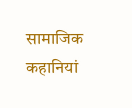सामाजिक कहानियां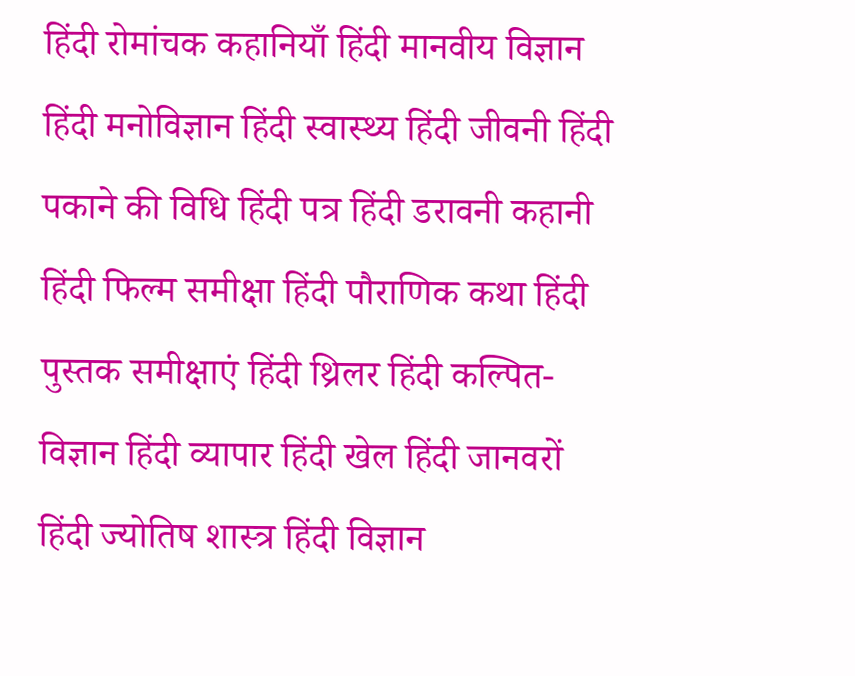हिंदी रोमांचक कहानियाँ हिंदी मानवीय विज्ञान हिंदी मनोविज्ञान हिंदी स्वास्थ्य हिंदी जीवनी हिंदी पकाने की विधि हिंदी पत्र हिंदी डरावनी कहानी हिंदी फिल्म समीक्षा हिंदी पौराणिक कथा हिंदी पुस्तक समीक्षाएं हिंदी थ्रिलर हिंदी कल्पित-विज्ञान हिंदी व्यापार हिंदी खेल हिंदी जानवरों हिंदी ज्योतिष शास्त्र हिंदी विज्ञान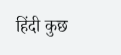हिंदी कुछ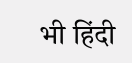भी हिंदी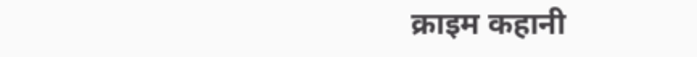क्राइम कहानी